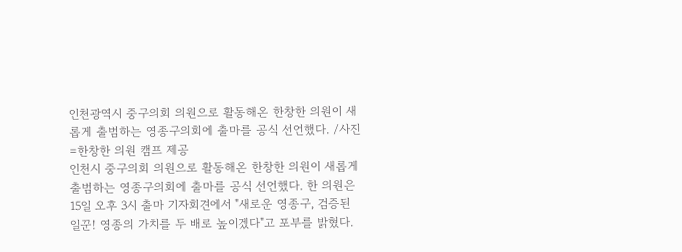인천광역시 중구의회 의원으로 활동해온 한창한 의원이 새롭게 출범하는 영종구의회에 출마를 공식 선언했다. /사진=한창한 의원 캠프 제공
인천시 중구의회 의원으로 활동해온 한창한 의원이 새롭게 출범하는 영종구의회에 출마를 공식 선언했다. 한 의원은 15일 오후 3시 출마 기자회견에서 "새로운 영종구, 검증된 일꾼! 영종의 가치를 두 배로 높이겠다"고 포부를 밝혔다.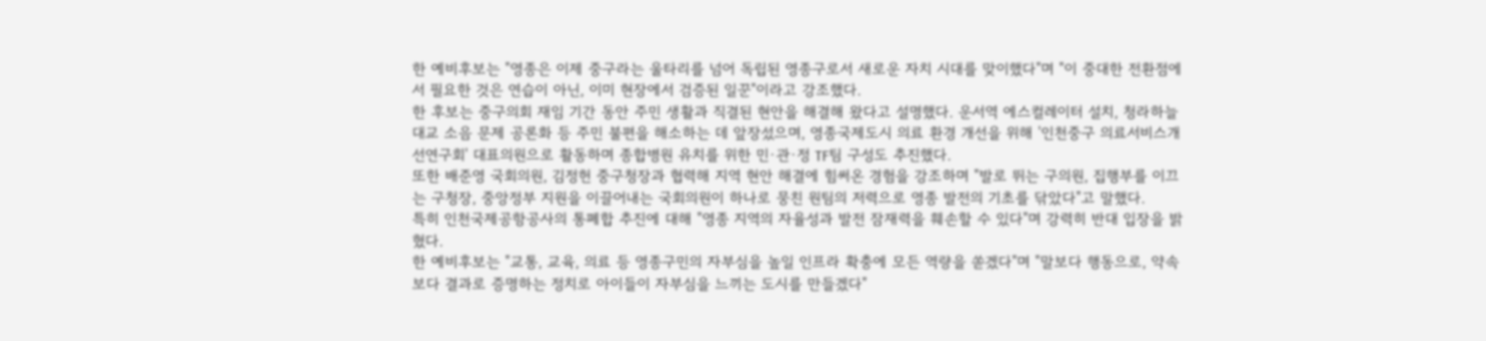한 예비후보는 "영종은 이제 중구라는 울타리를 넘어 독립된 영종구로서 새로운 자치 시대를 맞이했다"며 "이 중대한 전환점에서 필요한 것은 연습이 아닌, 이미 현장에서 검증된 일꾼"이라고 강조했다.
한 후보는 중구의회 재임 기간 동안 주민 생활과 직결된 현안을 해결해 왔다고 설명했다. 운서역 에스컬레이터 설치, 청라하늘대교 소음 문제 공론화 등 주민 불편을 해소하는 데 앞장섰으며, 영종국제도시 의료 환경 개선을 위해 '인천중구 의료서비스개선연구회' 대표의원으로 활동하며 종합병원 유치를 위한 민·관·정 TF팀 구성도 추진했다.
또한 배준영 국회의원, 김정헌 중구청장과 협력해 지역 현안 해결에 힘써온 경험을 강조하며 "발로 뛰는 구의원, 집행부를 이끄는 구청장, 중앙정부 지원을 이끌어내는 국회의원이 하나로 뭉친 원팀의 저력으로 영종 발전의 기초를 닦았다"고 말했다.
특히 인천국제공항공사의 통폐합 추진에 대해 "영종 지역의 자율성과 발전 잠재력을 훼손할 수 있다"며 강력히 반대 입장을 밝혔다.
한 예비후보는 "교통, 교육, 의료 등 영종구민의 자부심을 높일 인프라 확충에 모든 역량을 쏟겠다"며 "말보다 행동으로, 약속보다 결과로 증명하는 정치로 아이들이 자부심을 느끼는 도시를 만들겠다"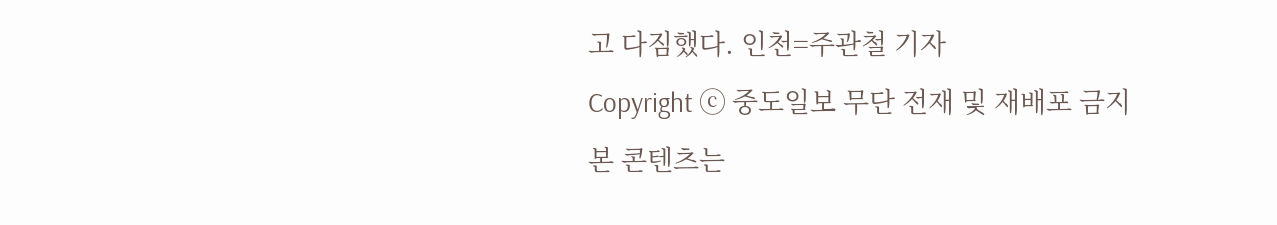고 다짐했다. 인천=주관철 기자
Copyright ⓒ 중도일보 무단 전재 및 재배포 금지
본 콘텐츠는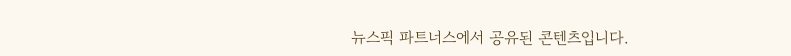뉴스픽 파트너스에서 공유된 콘텐츠입니다.